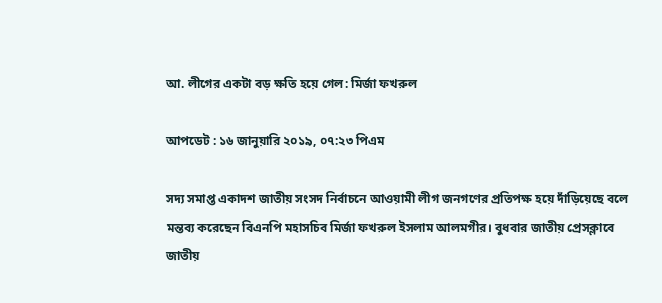আ. লীগের একটা বড় ক্ষতি হয়ে গেল: মির্জা ফখরুল

আপডেট : ১৬ জানুয়ারি ২০১৯, ০৭:২৩ পিএম

সদ্য সমাপ্ত একাদশ জাতীয় সংসদ নির্বাচনে আওয়ামী লীগ জনগণের প্রতিপক্ষ হয়ে দাঁড়িয়েছে বলে মন্তব্য করেছেন বিএনপি মহাসচিব মির্জা ফখরুল ইসলাম আলমগীর। বুধবার জাতীয় প্রেসক্লাবে জাতীয়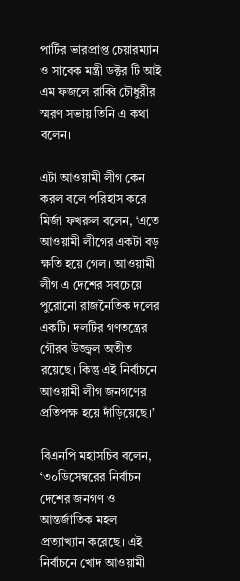পার্টির ভারপ্রাপ্ত চেয়ারম্যান ও সাবেক মন্ত্রী ডক্টর টি আই এম ফজলে রাব্বি চৌধুরীর স্মরণ সভায় তিনি এ কথা বলেন।

এটা আওয়ামী লীগ কেন করল বলে পরিহাস করে মির্জা ফখরুল বলেন, ‘এতে আওয়ামী লীগের একটা বড় ক্ষতি হয়ে গেল। আওয়ামী লীগ এ দেশের সবচেয়ে পুরোনো রাজনৈতিক দলের একটি। দলটির গণতন্ত্রের গৌরব উজ্জ্বল অতীত রয়েছে। কিন্তু এই নির্বাচনে আওয়ামী লীগ জনগণের প্রতিপক্ষ হয়ে দাঁড়িয়েছে।’

বিএনপি মহাসচিব বলেন, ‘৩০ডিসেম্বরের নির্বাচন দেশের জনগণ ও আন্তর্জাতিক মহল প্রত্যাখ্যান করেছে। এই নির্বাচনে খোদ আওয়ামী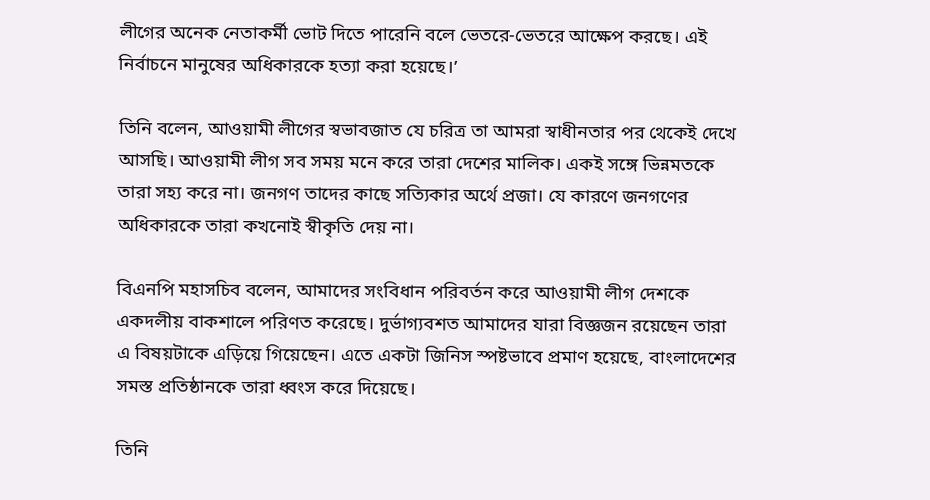লীগের অনেক নেতাকর্মী ভোট দিতে পারেনি বলে ভেতরে-ভেতরে আক্ষেপ করছে। এই নির্বাচনে মানুষের অধিকারকে হত্যা করা হয়েছে।’

তিনি বলেন, আওয়ামী লীগের স্বভাবজাত যে চরিত্র তা আমরা স্বাধীনতার পর থেকেই দেখে আসছি। আওয়ামী লীগ সব সময় মনে করে তারা দেশের মালিক। একই সঙ্গে ভিন্নমতকে তারা সহ্য করে না। জনগণ তাদের কাছে সত্যিকার অর্থে প্রজা। যে কারণে জনগণের অধিকারকে তারা কখনোই স্বীকৃতি দেয় না।

বিএনপি মহাসচিব বলেন, আমাদের সংবিধান পরিবর্তন করে আওয়ামী লীগ দেশকে একদলীয় বাকশালে পরিণত করেছে। দুর্ভাগ্যবশত আমাদের যারা বিজ্ঞজন রয়েছেন তারা এ বিষয়টাকে এড়িয়ে গিয়েছেন। এতে একটা জিনিস স্পষ্টভাবে প্রমাণ হয়েছে, বাংলাদেশের সমস্ত প্রতিষ্ঠানকে তারা ধ্বংস করে দিয়েছে।

তিনি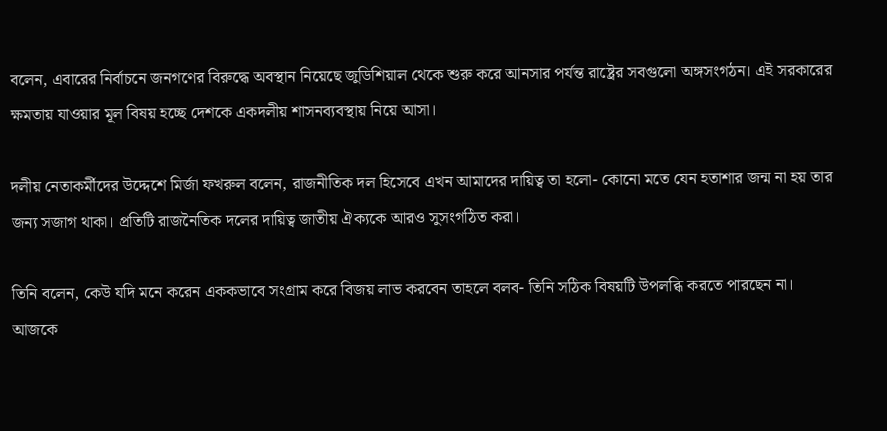বলেন, এবারের নির্বাচনে জনগণের বিরুদ্ধে অবস্থান নিয়েছে জুডিশিয়াল থেকে শুরু করে আনসার পর্যন্ত রাষ্ট্রের সবগুলো অঙ্গসংগঠন। এই সরকারের ক্ষমতায় যাওয়ার মূল বিষয় হচ্ছে দেশকে একদলীয় শাসনব্যবস্থায় নিয়ে আসা।

দলীয় নেতাকর্মীদের উদ্দেশে মির্জা ফখরুল বলেন, রাজনীতিক দল হিসেবে এখন আমাদের দায়িত্ব তা হলো- কোনো মতে যেন হতাশার জন্ম না হয় তার জন্য সজাগ থাকা। প্রতিটি রাজনৈতিক দলের দায়িত্ব জাতীয় ঐক্যকে আরও সুসংগঠিত করা।

তিনি বলেন, কেউ যদি মনে করেন এককভাবে সংগ্রাম করে বিজয় লাভ করবেন তাহলে বলব- তিনি সঠিক বিষয়টি উপলব্ধি করতে পারছেন না। আজকে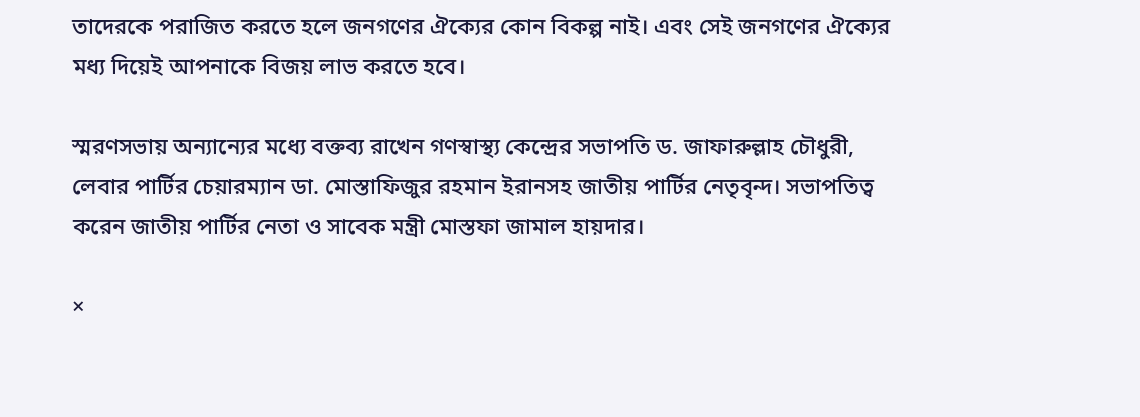তাদেরকে পরাজিত করতে হলে জনগণের ঐক্যের কোন বিকল্প নাই। এবং সেই জনগণের ঐক্যের মধ্য দিয়েই আপনাকে বিজয় লাভ করতে হবে।

স্মরণসভায় অন্যান্যের মধ্যে বক্তব্য রাখেন গণস্বাস্থ্য কেন্দ্রের সভাপতি ড. জাফারুল্লাহ চৌধুরী, লেবার পার্টির চেয়ারম্যান ডা. মোস্তাফিজুর রহমান ইরানসহ জাতীয় পার্টির নেতৃবৃন্দ। সভাপতিত্ব করেন জাতীয় পার্টির নেতা ও সাবেক মন্ত্রী মোস্তফা জামাল হায়দার।

×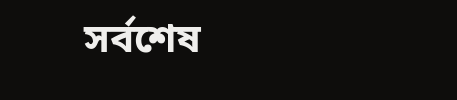সর্বশেষ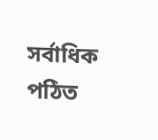সর্বাধিক পঠিত